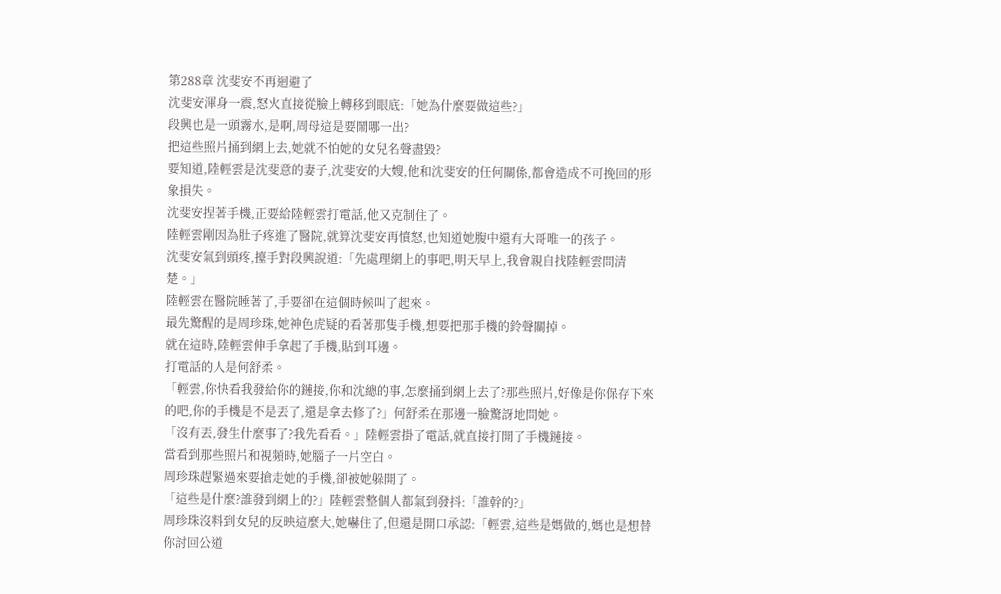第288章 沈斐安不再迴避了
沈斐安渾身一震,怒火直接從臉上轉移到眼底:「她為什麼要做這些?」
段興也是一頭霧水,是啊,周母這是要鬧哪一出?
把這些照片捅到網上去,她就不怕她的女兒名聲盡毀?
要知道,陸輕雲是沈斐意的妻子,沈斐安的大嫂,他和沈斐安的任何關係,都會造成不可挽回的形象損失。
沈斐安捏著手機,正要給陸輕雲打電話,他又克制住了。
陸輕雲剛因為肚子疼進了醫院,就算沈斐安再憤怒,也知道她腹中還有大哥唯一的孩子。
沈斐安氣到頭疼,擡手對段興說道:「先處理網上的事吧,明天早上,我會親自找陸輕雲問清楚。」
陸輕雲在醫院睡著了,手要卻在這個時候叫了起來。
最先驚醒的是周珍珠,她神色虎疑的看著那隻手機,想要把那手機的鈴聲關掉。
就在這時,陸輕雲伸手拿起了手機,貼到耳邊。
打電話的人是何舒柔。
「輕雲,你快看我發給你的鏈接,你和沈總的事,怎麼捅到網上去了?那些照片,好像是你保存下來的吧,你的手機是不是丟了,還是拿去修了?」何舒柔在那邊一臉驚訝地問她。
「沒有丟,發生什麼事了?我先看看。」陸輕雲掛了電話,就直接打開了手機鏈接。
當看到那些照片和視頻時,她腦子一片空白。
周珍珠趕緊過來要搶走她的手機,卻被她躲開了。
「這些是什麼?誰發到網上的?」陸輕雲整個人都氣到發抖:「誰幹的?」
周珍珠沒料到女兒的反映這麼大,她嚇住了,但還是開口承認:「輕雲,這些是媽做的,媽也是想替你討回公道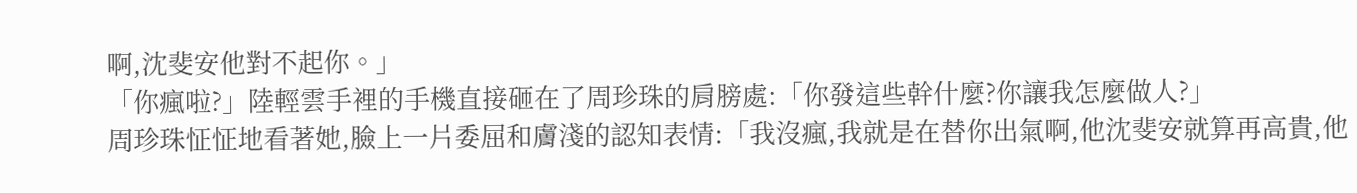啊,沈斐安他對不起你。」
「你瘋啦?」陸輕雲手裡的手機直接砸在了周珍珠的肩膀處:「你發這些幹什麼?你讓我怎麼做人?」
周珍珠怔怔地看著她,臉上一片委屈和膚淺的認知表情:「我沒瘋,我就是在替你出氣啊,他沈斐安就算再高貴,他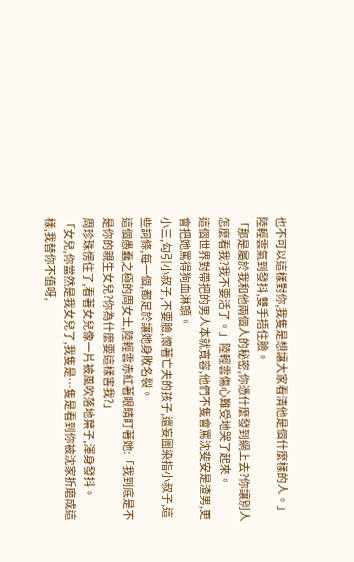也不可以這樣對你,我隻是想讓大家看清他是個什麼樣的人。」
陸輕雲氣到發抖,雙手捂住臉。
「那是屬於我和他兩個人的秘密,你憑什麼發到網上去?你讓別人怎麼看我?我不要活了。」陸輕雲傷心難受地哭了起來。
這個世界對帶把的男人本就寬容,他們不隻會罵沈斐安是渣男,更會把她罵得狗血淋頭。
小三,勾引小叔子,不要臉,懷著亡夫的孩子,還妄圖染指小叔子,這些詞條,每一個,都足於讓她身敗名裂。
這個愚蠢之極的周女士,陸輕雲赤紅著眼睛盯著她:「我到底是不是你的親生女兒?你為什麼要這樣害我?」
周珍珠愣住了,看著女兒像一片被風吹落地葉子,渾身發抖。
「女兒,你當然是我女兒了,我隻是…隻是看到你被沈家折磨成這樣,我替你不值呀,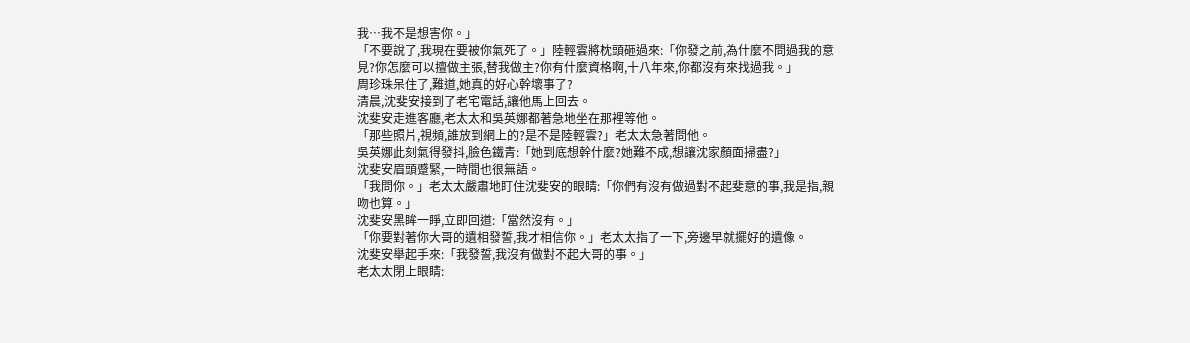我…我不是想害你。」
「不要說了,我現在要被你氣死了。」陸輕雲將枕頭砸過來:「你發之前,為什麼不問過我的意見?你怎麼可以擅做主張,替我做主?你有什麼資格啊,十八年來,你都沒有來找過我。」
周珍珠呆住了,難道,她真的好心幹壞事了?
清晨,沈斐安接到了老宅電話,讓他馬上回去。
沈斐安走進客廳,老太太和吳英娜都著急地坐在那裡等他。
「那些照片,視頻,誰放到網上的?是不是陸輕雲?」老太太急著問他。
吳英娜此刻氣得發抖,臉色鐵青:「她到底想幹什麼?她難不成,想讓沈家顏面掃盡?」
沈斐安眉頭蹙緊,一時間也很無語。
「我問你。」老太太嚴肅地盯住沈斐安的眼睛:「你們有沒有做過對不起斐意的事,我是指,親吻也算。」
沈斐安黑眸一睜,立即回道:「當然沒有。」
「你要對著你大哥的遺相發誓,我才相信你。」老太太指了一下,旁邊早就擺好的遺像。
沈斐安舉起手來:「我發誓,我沒有做對不起大哥的事。」
老太太閉上眼睛: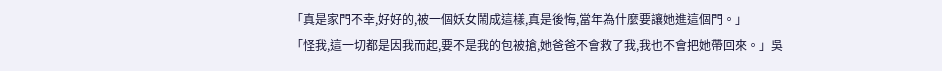「真是家門不幸,好好的,被一個妖女鬧成這樣,真是後悔,當年為什麼要讓她進這個門。」
「怪我,這一切都是因我而起,要不是我的包被搶,她爸爸不會救了我,我也不會把她帶回來。」吳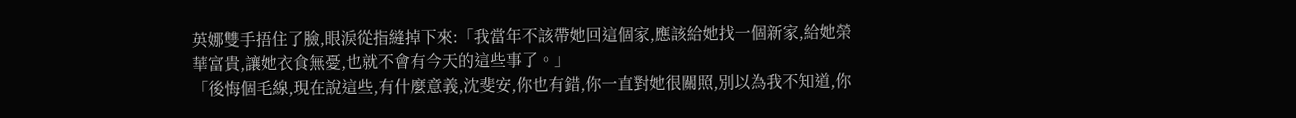英娜雙手捂住了臉,眼淚從指縫掉下來:「我當年不該帶她回這個家,應該給她找一個新家,給她榮華富貴,讓她衣食無憂,也就不會有今天的這些事了。」
「後悔個毛線,現在說這些,有什麼意義,沈斐安,你也有錯,你一直對她很關照,別以為我不知道,你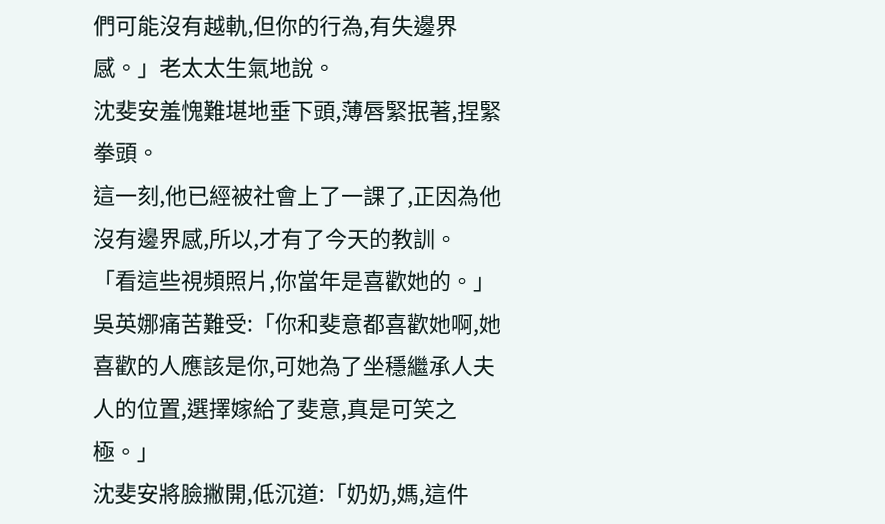們可能沒有越軌,但你的行為,有失邊界感。」老太太生氣地說。
沈斐安羞愧難堪地垂下頭,薄唇緊抿著,捏緊拳頭。
這一刻,他已經被社會上了一課了,正因為他沒有邊界感,所以,才有了今天的教訓。
「看這些視頻照片,你當年是喜歡她的。」吳英娜痛苦難受:「你和斐意都喜歡她啊,她喜歡的人應該是你,可她為了坐穩繼承人夫人的位置,選擇嫁給了斐意,真是可笑之極。」
沈斐安將臉撇開,低沉道:「奶奶,媽,這件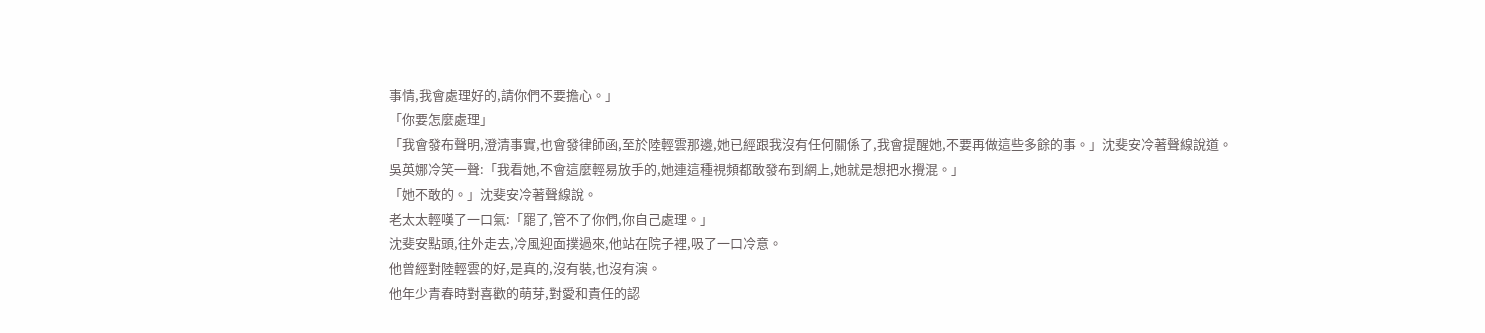事情,我會處理好的,請你們不要擔心。」
「你要怎麼處理」
「我會發布聲明,澄清事實,也會發律師函,至於陸輕雲那邊,她已經跟我沒有任何關係了,我會提醒她,不要再做這些多餘的事。」沈斐安冷著聲線說道。
吳英娜冷笑一聲:「我看她,不會這麼輕易放手的,她連這種視頻都敢發布到網上,她就是想把水攪混。」
「她不敢的。」沈斐安冷著聲線說。
老太太輕嘆了一口氣:「罷了,管不了你們,你自己處理。」
沈斐安點頭,往外走去,冷風迎面撲過來,他站在院子裡,吸了一口冷意。
他曾經對陸輕雲的好,是真的,沒有裝,也沒有演。
他年少青春時對喜歡的萌芽,對愛和責任的認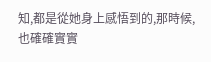知,都是從她身上感悟到的,那時候,也確確實實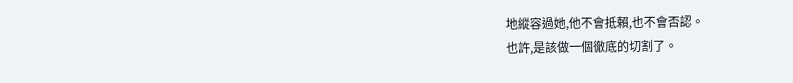地縱容過她,他不會抵賴,也不會否認。
也許,是該做一個徹底的切割了。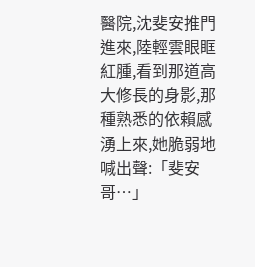醫院,沈斐安推門進來,陸輕雲眼眶紅腫,看到那道高大修長的身影,那種熟悉的依賴感湧上來,她脆弱地喊出聲:「斐安哥…」